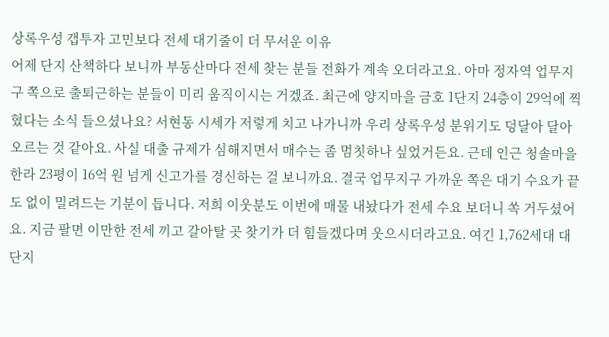상록우성 갭투자 고민보다 전세 대기줄이 더 무서운 이유
어제 단지 산책하다 보니까 부동산마다 전세 찾는 분들 전화가 계속 오더라고요. 아마 정자역 업무지구 쪽으로 출퇴근하는 분들이 미리 움직이시는 거겠죠. 최근에 양지마을 금호 1단지 24층이 29억에 찍혔다는 소식 들으셨나요? 서현동 시세가 저렇게 치고 나가니까 우리 상록우성 분위기도 덩달아 달아오르는 것 같아요. 사실 대출 규제가 심해지면서 매수는 좀 멈칫하나 싶었거든요. 근데 인근 청솔마을 한라 23평이 16억 원 넘게 신고가를 경신하는 걸 보니까요. 결국 업무지구 가까운 쪽은 대기 수요가 끝도 없이 밀려드는 기분이 듭니다. 저희 이웃분도 이번에 매물 내놨다가 전세 수요 보더니 쏙 거두셨어요. 지금 팔면 이만한 전세 끼고 갈아탈 곳 찾기가 더 힘들겠다며 웃으시더라고요. 여긴 1,762세대 대단지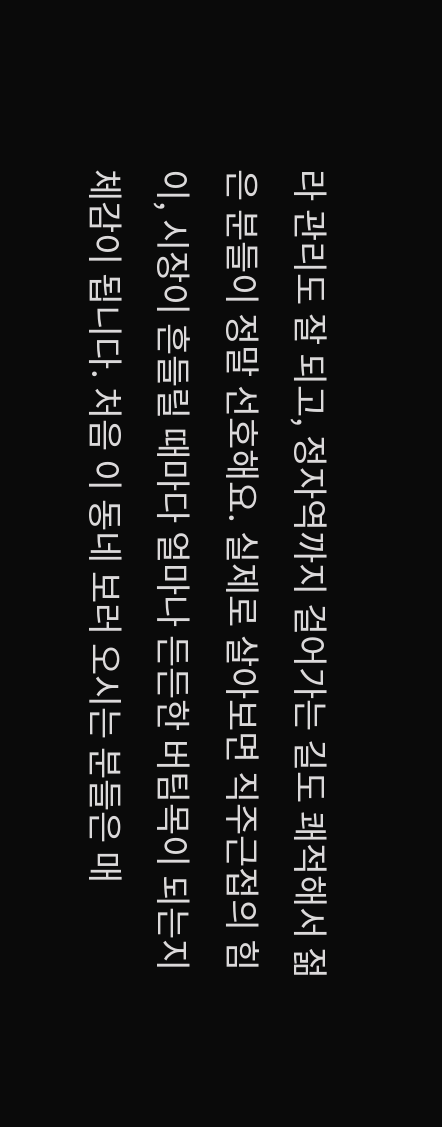라 관리도 잘 되고, 정자역까지 걸어가는 길도 쾌적해서 젊은 분들이 정말 선호해요. 실제로 살아보면 직주근접의 힘이, 시장이 흔들릴 때마다 얼마나 든든한 버팀목이 되는지 체감이 됩니다. 처음 이 동네 보러 오시는 분들은 매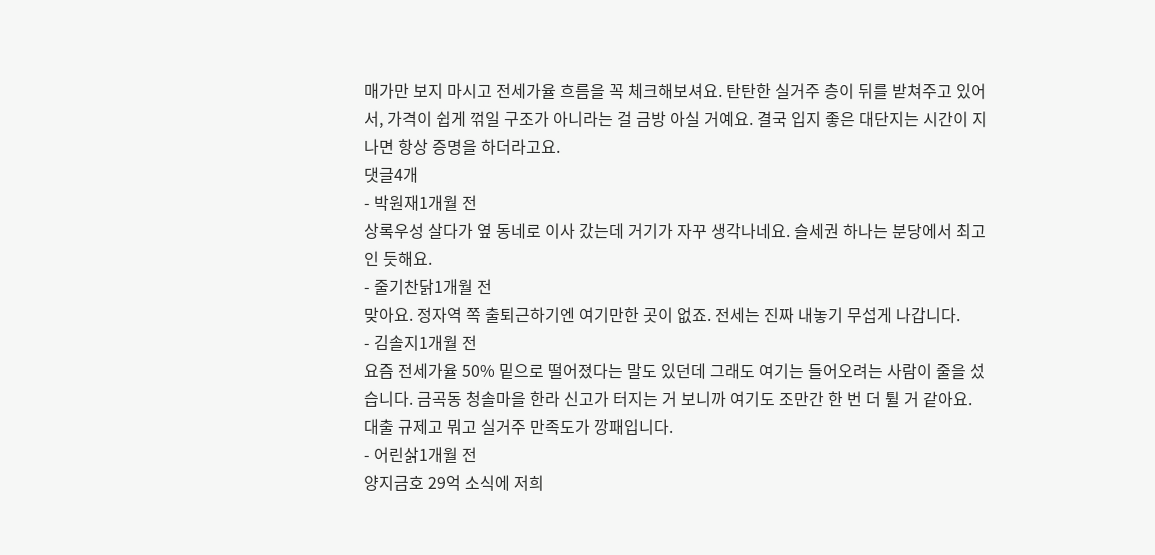매가만 보지 마시고 전세가율 흐름을 꼭 체크해보셔요. 탄탄한 실거주 층이 뒤를 받쳐주고 있어서, 가격이 쉽게 꺾일 구조가 아니라는 걸 금방 아실 거예요. 결국 입지 좋은 대단지는 시간이 지나면 항상 증명을 하더라고요.
댓글4개
- 박원재1개월 전
상록우성 살다가 옆 동네로 이사 갔는데 거기가 자꾸 생각나네요. 슬세권 하나는 분당에서 최고인 듯해요.
- 줄기찬닭1개월 전
맞아요. 정자역 쪽 출퇴근하기엔 여기만한 곳이 없죠. 전세는 진짜 내놓기 무섭게 나갑니다.
- 김솔지1개월 전
요즘 전세가율 50% 밑으로 떨어졌다는 말도 있던데 그래도 여기는 들어오려는 사람이 줄을 섰습니다. 금곡동 청솔마을 한라 신고가 터지는 거 보니까 여기도 조만간 한 번 더 튈 거 같아요. 대출 규제고 뭐고 실거주 만족도가 깡패입니다.
- 어린삵1개월 전
양지금호 29억 소식에 저희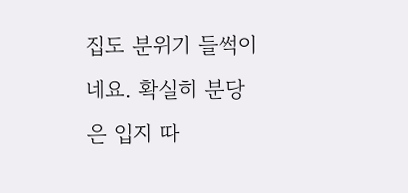집도 분위기 들썩이네요. 확실히 분당은 입지 따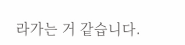라가는 거 같습니다.